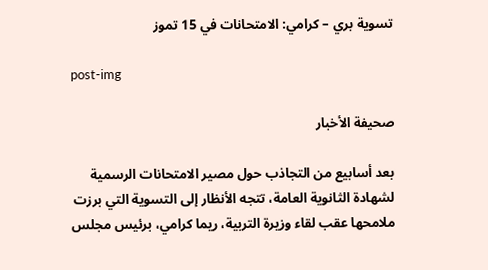تسوية بري – كرامي: الامتحانات في 15 تموز

post-img

صحيفة الأخبار

بعد أسابيع من التجاذب حول مصير الامتحانات الرسمية لشهادة الثانوية العامة، تتجه الأنظار إلى التسوية التي برزت ملامحها عقب لقاء وزيرة التربية، ريما كرامي، برئيس مجلس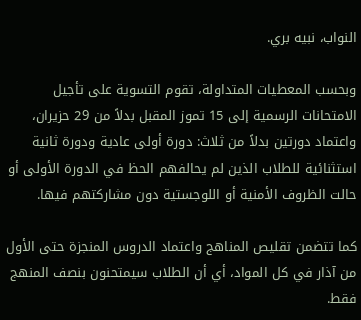النواب، نبيه بري.

وبحسب المعطيات المتداولة، تقوم التسوية على تأجيل الامتحانات الرسمية إلى 15 تموز المقبل بدلاً من 29 حزيران، واعتماد دورتين بدلاً من ثلاث: دورة أولى عادية ودورة ثانية استثنائية للطلاب الذين لم يحالفهم الحظ في الدورة الأولى أو حالت الظروف الأمنية أو اللوجستية دون مشاركتهم فيها.

كما تتضمن تقليص المناهج واعتماد الدروس المنجزة حتى الأول من آذار في كل المواد، أي أن الطلاب سيمتحنون بنصف المنهج فقط.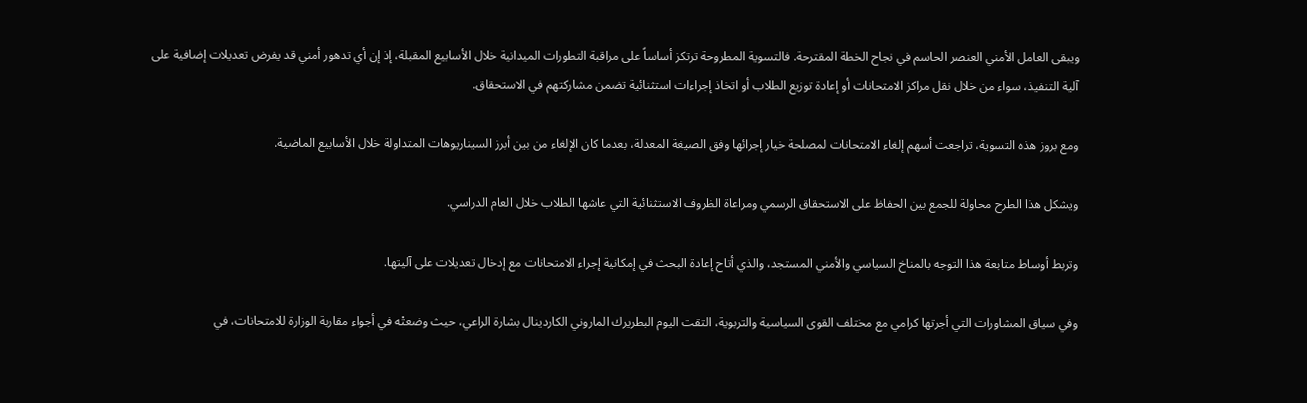ويبقى العامل الأمني العنصر الحاسم في نجاح الخطة المقترحة. فالتسوية المطروحة ترتكز أساساً على مراقبة التطورات الميدانية خلال الأسابيع المقبلة، إذ إن أي تدهور أمني قد يفرض تعديلات إضافية على آلية التنفيذ، سواء من خلال نقل مراكز الامتحانات أو إعادة توزيع الطلاب أو اتخاذ إجراءات استثنائية تضمن مشاركتهم في الاستحقاق.

ومع بروز هذه التسوية، تراجعت أسهم إلغاء الامتحانات لمصلحة خيار إجرائها وفق الصيغة المعدلة، بعدما كان الإلغاء من بين أبرز السيناريوهات المتداولة خلال الأسابيع الماضية.

ويشكل هذا الطرح محاولة للجمع بين الحفاظ على الاستحقاق الرسمي ومراعاة الظروف الاستثنائية التي عاشها الطلاب خلال العام الدراسي.

وتربط أوساط متابعة هذا التوجه بالمناخ السياسي والأمني المستجد، والذي أتاح إعادة البحث في إمكانية إجراء الامتحانات مع إدخال تعديلات على آليتها.

وفي سياق المشاورات التي أجرتها كرامي مع مختلف القوى السياسية والتربوية، التقت اليوم البطريرك الماروني الكاردينال بشارة الراعي، حيث وضعتْه في أجواء مقاربة الوزارة للامتحانات، في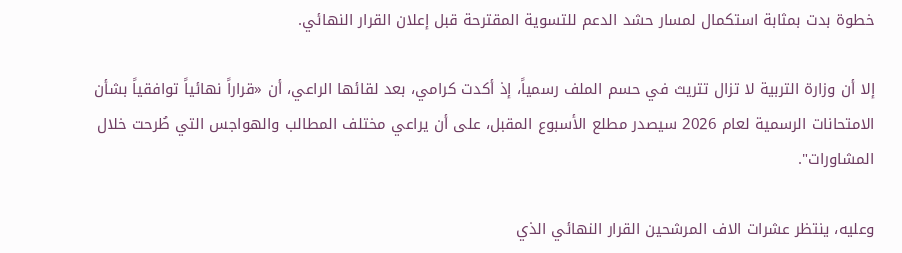خطوة بدت بمثابة استكمال لمسار حشد الدعم للتسوية المقترحة قبل إعلان القرار النهائي.

إلا أن وزارة التربية لا تزال تتريث في حسم الملف رسمياً، إذ أكدت كرامي، بعد لقائها الراعي، أن «قراراً نهائياً توافقياً بشأن الامتحانات الرسمية لعام 2026 سيصدر مطلع الأسبوع المقبل، على أن يراعي مختلف المطالب والهواجس التي طُرحت خلال المشاورات".

وعليه، ينتظر عشرات الاف المرشحين القرار النهائي الذي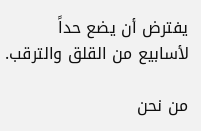يفترض أن يضع حداً لأسابيع من القلق والترقب.

من نحن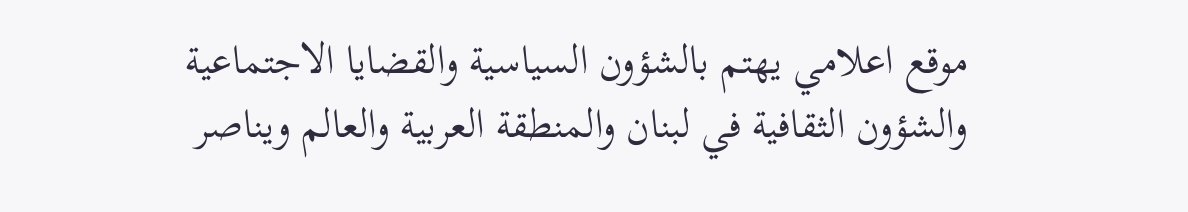موقع اعلامي يهتم بالشؤون السياسية والقضايا الاجتماعية والشؤون الثقافية في لبنان والمنطقة العربية والعالم ويناصر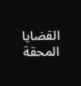القضايا المحقة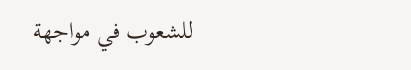للشعوب في مواجهة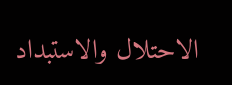الاحتلال والاستبداد